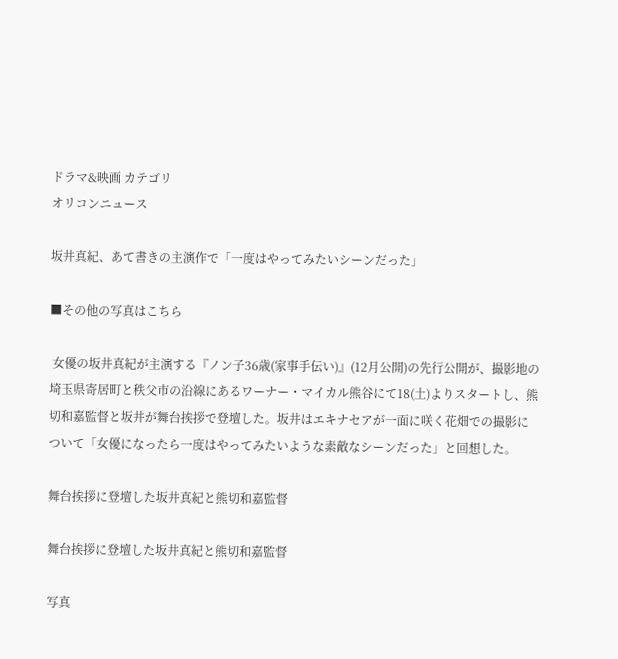ドラマ&映画 カテゴリ
オリコンニュース

坂井真紀、あて書きの主演作で「一度はやってみたいシーンだった」

■その他の写真はこちら

 女優の坂井真紀が主演する『ノン子36歳(家事手伝い)』(12月公開)の先行公開が、撮影地の埼玉県寄居町と秩父市の沿線にあるワーナー・マイカル熊谷にて18(土)よりスタートし、熊切和嘉監督と坂井が舞台挨拶で登壇した。坂井はエキナセアが一面に咲く花畑での撮影について「女優になったら一度はやってみたいような素敵なシーンだった」と回想した。

舞台挨拶に登壇した坂井真紀と熊切和嘉監督

舞台挨拶に登壇した坂井真紀と熊切和嘉監督

写真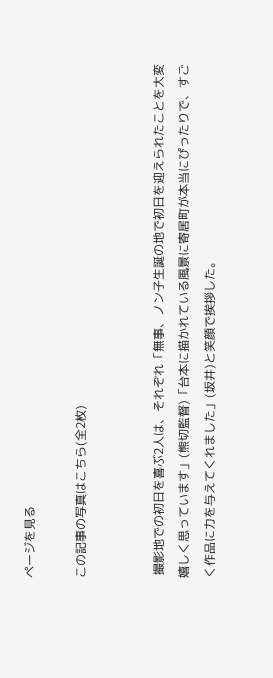ページを見る

この記事の写真はこちら(全2枚)


 撮影地での初日を喜ぶ2人は、それぞれ「無事、ノン子生誕の地で初日を迎えられたことを大変嬉しく思っています」(熊切監督)「台本に描かれている風景に寄居町が本当にぴったりで、すごく作品に力を与えてくれました」(坂井)と笑顔で挨拶した。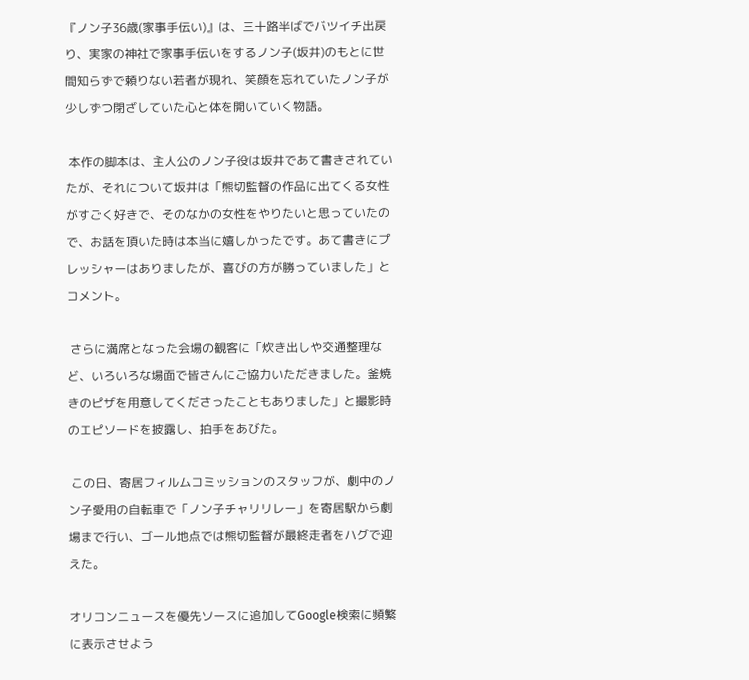『ノン子36歳(家事手伝い)』は、三十路半ばでバツイチ出戻り、実家の神社で家事手伝いをするノン子(坂井)のもとに世間知らずで頼りない若者が現れ、笑顔を忘れていたノン子が少しずつ閉ざしていた心と体を開いていく物語。

 本作の脚本は、主人公のノン子役は坂井であて書きされていたが、それについて坂井は「熊切監督の作品に出てくる女性がすごく好きで、そのなかの女性をやりたいと思っていたので、お話を頂いた時は本当に嬉しかったです。あて書きにプレッシャーはありましたが、喜びの方が勝っていました」とコメント。

 さらに満席となった会場の観客に「炊き出しや交通整理など、いろいろな場面で皆さんにご協力いただきました。釜焼きのピザを用意してくださったこともありました」と撮影時のエピソードを披露し、拍手をあびた。

 この日、寄居フィルムコミッションのスタッフが、劇中のノン子愛用の自転車で「ノン子チャリリレー」を寄居駅から劇場まで行い、ゴール地点では熊切監督が最終走者をハグで迎えた。

オリコンニュースを優先ソースに追加してGoogle検索に頻繁に表示させよう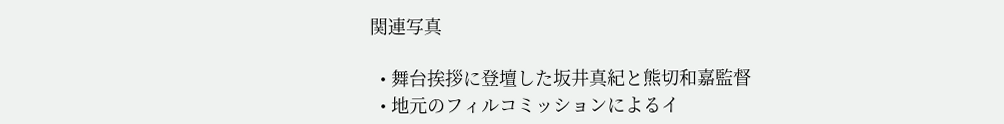関連写真

  • 舞台挨拶に登壇した坂井真紀と熊切和嘉監督
  • 地元のフィルコミッションによるイ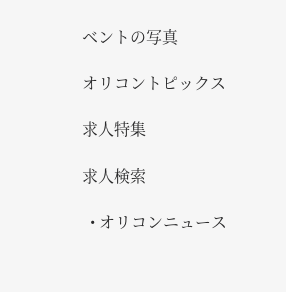ベントの写真

オリコントピックス

求人特集

求人検索

  • オリコンニュース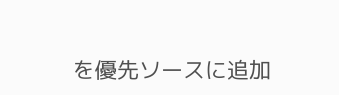を優先ソースに追加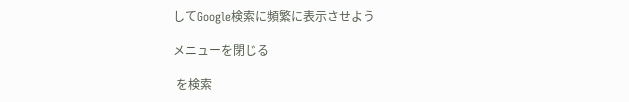してGoogle検索に頻繁に表示させよう

メニューを閉じる

 を検索